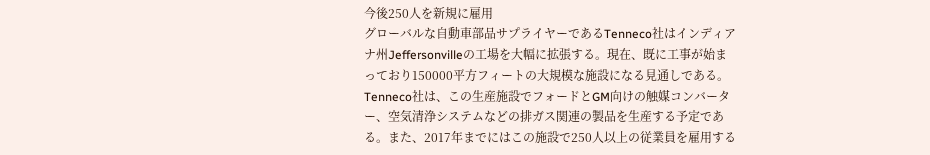今後250人を新規に雇用
グローバルな自動車部品サプライヤーであるTenneco社はインディアナ州Jeffersonvilleの工場を大幅に拡張する。現在、既に工事が始まっており150000平方フィートの大規模な施設になる見通しである。
Tenneco社は、この生産施設でフォードとGM向けの触媒コンバーター、空気清浄システムなどの排ガス関連の製品を生産する予定である。また、2017年までにはこの施設で250人以上の従業員を雇用する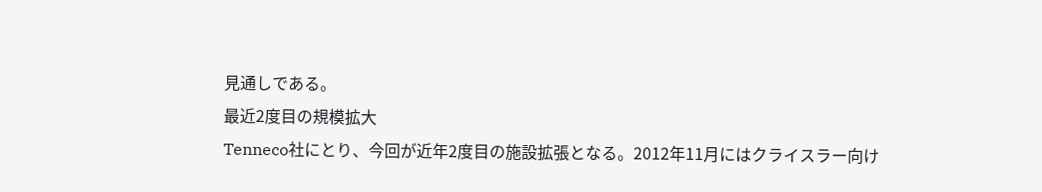見通しである。
最近2度目の規模拡大
Tenneco社にとり、今回が近年2度目の施設拡張となる。2012年11月にはクライスラー向け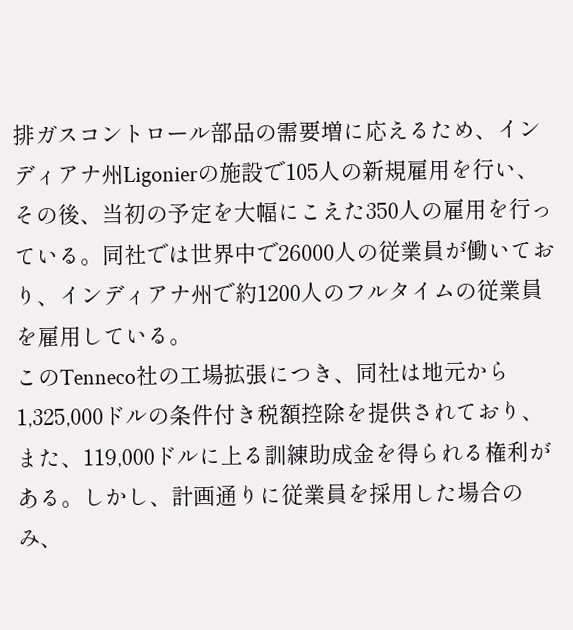排ガスコントロール部品の需要増に応えるため、インディアナ州Ligonierの施設で105人の新規雇用を行い、その後、当初の予定を大幅にこえた350人の雇用を行っている。同社では世界中で26000人の従業員が働いており、インディアナ州で約1200人のフルタイムの従業員を雇用している。
このTenneco社の工場拡張につき、同社は地元から1,325,000ドルの条件付き税額控除を提供されており、また、119,000ドルに上る訓練助成金を得られる権利がある。しかし、計画通りに従業員を採用した場合のみ、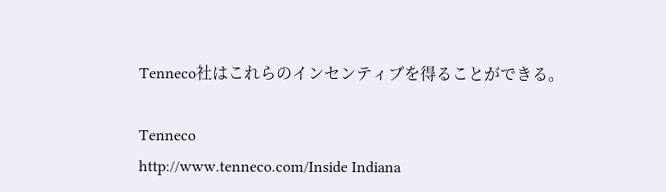Tenneco社はこれらのインセンティブを得ることができる。

Tenneco
http://www.tenneco.com/Inside Indiana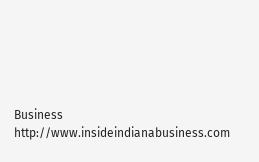Business
http://www.insideindianabusiness.com